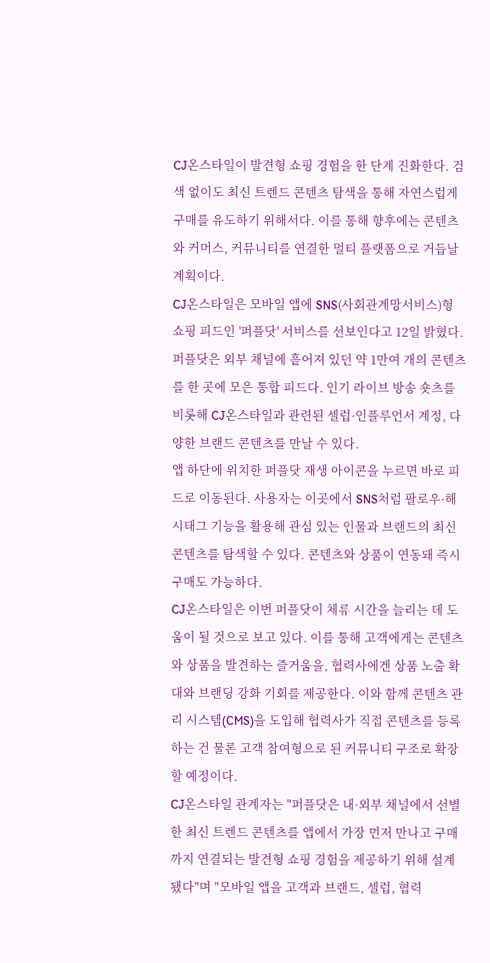CJ온스타일이 발견형 쇼핑 경험을 한 단계 진화한다. 검색 없이도 최신 트렌드 콘텐츠 탐색을 통해 자연스럽게 구매를 유도하기 위해서다. 이를 통해 향후에는 콘텐츠와 커머스, 커뮤니티를 연결한 멀티 플랫폼으로 거듭날 계획이다.
CJ온스타일은 모바일 앱에 SNS(사회관계망서비스)형 쇼핑 피드인 '퍼플닷' 서비스를 선보인다고 12일 밝혔다. 퍼플닷은 외부 채널에 흩어져 있던 약 1만여 개의 콘텐츠를 한 곳에 모은 통합 피드다. 인기 라이브 방송 숏츠를 비롯해 CJ온스타일과 관련된 셀럽·인플루언서 계정, 다양한 브랜드 콘텐츠를 만날 수 있다.
앱 하단에 위치한 퍼플닷 재생 아이콘을 누르면 바로 피드로 이동된다. 사용자는 이곳에서 SNS처럼 팔로우·해시태그 기능을 활용해 관심 있는 인물과 브랜드의 최신 콘텐츠를 탐색할 수 있다. 콘텐츠와 상품이 연동돼 즉시 구매도 가능하다.
CJ온스타일은 이번 퍼플닷이 체류 시간을 늘리는 데 도움이 될 것으로 보고 있다. 이를 통해 고객에게는 콘텐츠와 상품을 발견하는 즐거움을, 협력사에겐 상품 노출 확대와 브랜딩 강화 기회를 제공한다. 이와 함께 콘텐츠 관리 시스템(CMS)을 도입해 협력사가 직접 콘텐츠를 등록하는 건 물론 고객 참여형으로 된 커뮤니티 구조로 확장할 예정이다.
CJ온스타일 관계자는 "퍼플닷은 내·외부 채널에서 선별한 최신 트렌드 콘텐츠를 앱에서 가장 먼저 만나고 구매까지 연결되는 발견형 쇼핑 경험을 제공하기 위해 설계됐다"며 "모바일 앱을 고객과 브랜드, 셀럽, 협력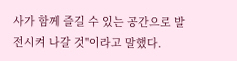사가 함께 즐길 수 있는 공간으로 발전시켜 나갈 것"이라고 말했다.